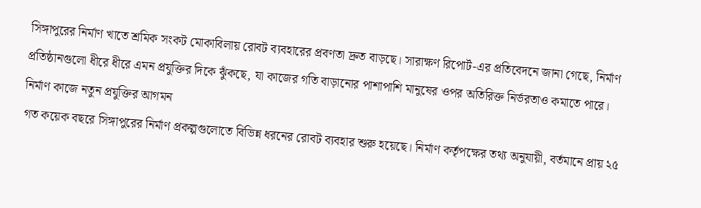সিঙ্গাপুরের নির্মাণ খাতে শ্রমিক সংকট মোকাবিলায় রোবট ব্যবহারের প্রবণতা দ্রুত বাড়ছে। সারাক্ষণ রিপোর্ট-এর প্রতিবেদনে জানা গেছে, নির্মাণ প্রতিষ্ঠানগুলো ধীরে ধীরে এমন প্রযুক্তির দিকে ঝুঁকছে, যা কাজের গতি বাড়ানোর পাশাপাশি মানুষের ওপর অতিরিক্ত নির্ভরতাও কমাতে পারে।
নির্মাণ কাজে নতুন প্রযুক্তির আগমন
গত কয়েক বছরে সিঙ্গাপুরের নির্মাণ প্রকল্পগুলোতে বিভিন্ন ধরনের রোবট ব্যবহার শুরু হয়েছে। নির্মাণ কর্তৃপক্ষের তথ্য অনুযায়ী, বর্তমানে প্রায় ২৫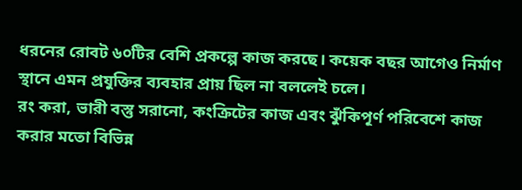ধরনের রোবট ৬০টির বেশি প্রকল্পে কাজ করছে। কয়েক বছর আগেও নির্মাণ স্থানে এমন প্রযুক্তির ব্যবহার প্রায় ছিল না বললেই চলে।
রং করা, ভারী বস্তু সরানো, কংক্রিটের কাজ এবং ঝুঁকিপূর্ণ পরিবেশে কাজ করার মতো বিভিন্ন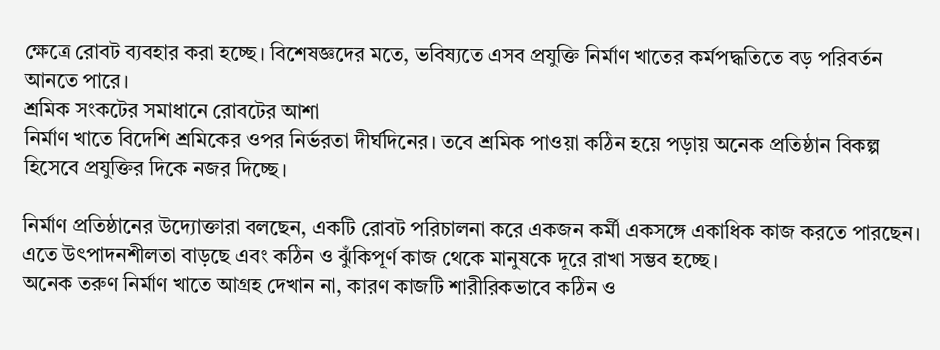ক্ষেত্রে রোবট ব্যবহার করা হচ্ছে। বিশেষজ্ঞদের মতে, ভবিষ্যতে এসব প্রযুক্তি নির্মাণ খাতের কর্মপদ্ধতিতে বড় পরিবর্তন আনতে পারে।
শ্রমিক সংকটের সমাধানে রোবটের আশা
নির্মাণ খাতে বিদেশি শ্রমিকের ওপর নির্ভরতা দীর্ঘদিনের। তবে শ্রমিক পাওয়া কঠিন হয়ে পড়ায় অনেক প্রতিষ্ঠান বিকল্প হিসেবে প্রযুক্তির দিকে নজর দিচ্ছে।

নির্মাণ প্রতিষ্ঠানের উদ্যোক্তারা বলছেন, একটি রোবট পরিচালনা করে একজন কর্মী একসঙ্গে একাধিক কাজ করতে পারছেন। এতে উৎপাদনশীলতা বাড়ছে এবং কঠিন ও ঝুঁকিপূর্ণ কাজ থেকে মানুষকে দূরে রাখা সম্ভব হচ্ছে।
অনেক তরুণ নির্মাণ খাতে আগ্রহ দেখান না, কারণ কাজটি শারীরিকভাবে কঠিন ও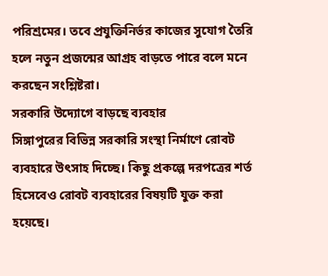পরিশ্রমের। তবে প্রযুক্তিনির্ভর কাজের সুযোগ তৈরি হলে নতুন প্রজন্মের আগ্রহ বাড়তে পারে বলে মনে করছেন সংশ্লিষ্টরা।
সরকারি উদ্যোগে বাড়ছে ব্যবহার
সিঙ্গাপুরের বিভিন্ন সরকারি সংস্থা নির্মাণে রোবট ব্যবহারে উৎসাহ দিচ্ছে। কিছু প্রকল্পে দরপত্রের শর্ত হিসেবেও রোবট ব্যবহারের বিষয়টি যুক্ত করা হয়েছে।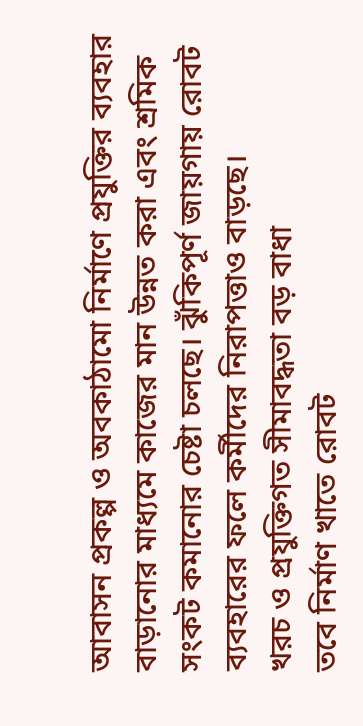আবাসন প্রকল্প ও অবকাঠামো নির্মাণে প্রযুক্তির ব্যবহার বাড়ানোর মাধ্যমে কাজের মান উন্নত করা এবং শ্রমিক সংকট কমানোর চেষ্টা চলছে। ঝুঁকিপূর্ণ জায়গায় রোবট ব্যবহারের ফলে কর্মীদের নিরাপত্তাও বাড়ছে।
খরচ ও প্রযুক্তিগত সীমাবদ্ধতা বড় বাধা
তবে নির্মাণ খাতে রোবট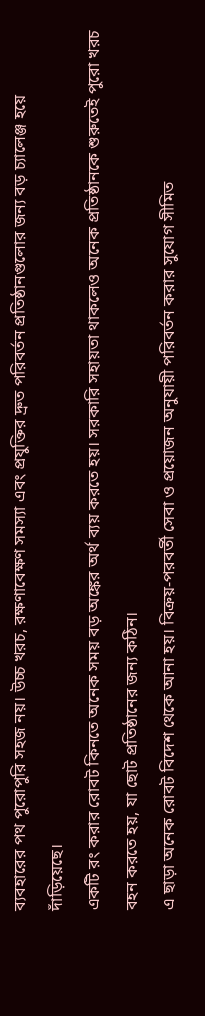ব্যবহারের পথ পুরোপুরি সহজ নয়। উচ্চ খরচ, রক্ষণাবেক্ষণ সমস্যা এবং প্রযুক্তির দ্রুত পরিবর্তন প্রতিষ্ঠানগুলোর জন্য বড় চ্যালেঞ্জ হয়ে দাঁড়িয়েছে।
একটি রং করার রোবট কিনতে অনেক সময় বড় অঙ্কের অর্থ ব্যয় করতে হয়। সরকারি সহায়তা থাকলেও অনেক প্রতিষ্ঠানকে শুরুতেই পুরো খরচ বহন করতে হয়, যা ছোট প্রতিষ্ঠানের জন্য কঠিন।
এ ছাড়া অনেক রোবট বিদেশ থেকে আনা হয়। বিক্রয়-পরবর্তী সেবা ও প্রয়োজন অনুযায়ী পরিবর্তন করার সুযোগ সীমিত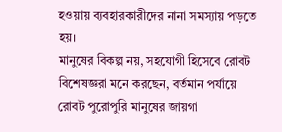হওয়ায় ব্যবহারকারীদের নানা সমস্যায় পড়তে হয়।
মানুষের বিকল্প নয়, সহযোগী হিসেবে রোবট
বিশেষজ্ঞরা মনে করছেন, বর্তমান পর্যায়ে রোবট পুরোপুরি মানুষের জায়গা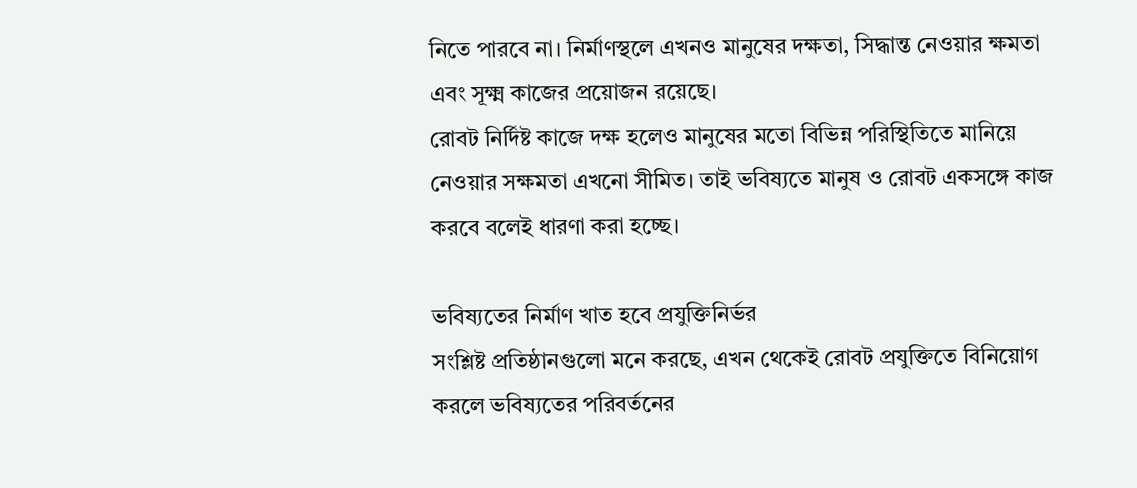নিতে পারবে না। নির্মাণস্থলে এখনও মানুষের দক্ষতা, সিদ্ধান্ত নেওয়ার ক্ষমতা এবং সূক্ষ্ম কাজের প্রয়োজন রয়েছে।
রোবট নির্দিষ্ট কাজে দক্ষ হলেও মানুষের মতো বিভিন্ন পরিস্থিতিতে মানিয়ে নেওয়ার সক্ষমতা এখনো সীমিত। তাই ভবিষ্যতে মানুষ ও রোবট একসঙ্গে কাজ করবে বলেই ধারণা করা হচ্ছে।

ভবিষ্যতের নির্মাণ খাত হবে প্রযুক্তিনির্ভর
সংশ্লিষ্ট প্রতিষ্ঠানগুলো মনে করছে, এখন থেকেই রোবট প্রযুক্তিতে বিনিয়োগ করলে ভবিষ্যতের পরিবর্তনের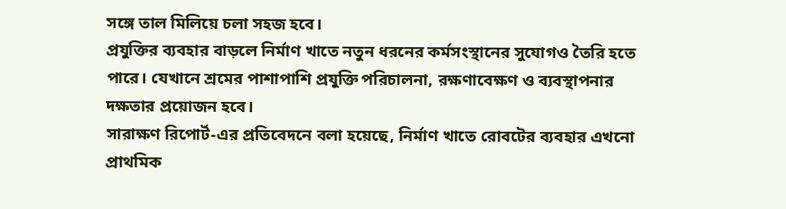সঙ্গে তাল মিলিয়ে চলা সহজ হবে।
প্রযুক্তির ব্যবহার বাড়লে নির্মাণ খাতে নতুন ধরনের কর্মসংস্থানের সুযোগও তৈরি হতে পারে। যেখানে শ্রমের পাশাপাশি প্রযুক্তি পরিচালনা, রক্ষণাবেক্ষণ ও ব্যবস্থাপনার দক্ষতার প্রয়োজন হবে।
সারাক্ষণ রিপোর্ট-এর প্রতিবেদনে বলা হয়েছে, নির্মাণ খাতে রোবটের ব্যবহার এখনো প্রাথমিক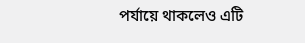পর্যায়ে থাকলেও এটি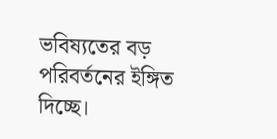ভবিষ্যতের বড় পরিবর্তনের ইঙ্গিত দিচ্ছে।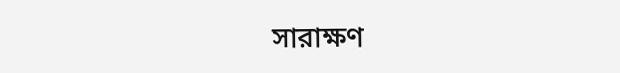সারাক্ষণ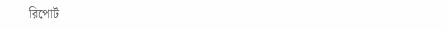রিপোর্ট